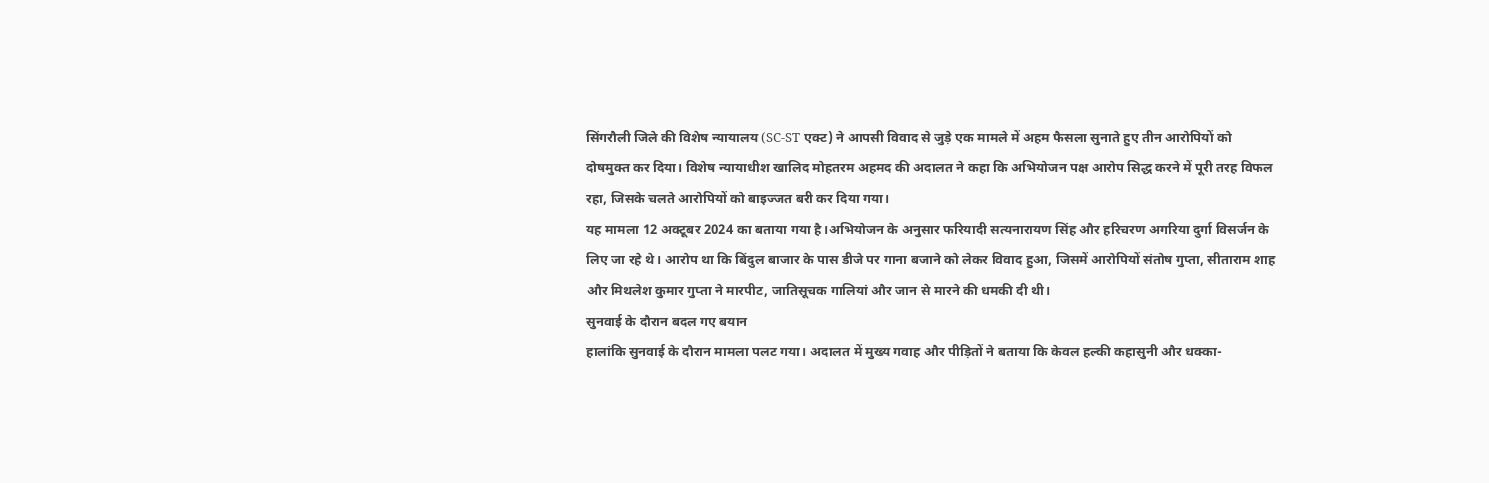सिंगरौली जिले की विशेष न्यायालय (SC-ST एक्ट) ने आपसी विवाद से जुड़े एक मामले में अहम फैसला सुनाते हुए तीन आरोपियों को दोषमुक्त कर दिया। विशेष न्यायाधीश खालिद मोहतरम अहमद की अदालत ने कहा कि अभियोजन पक्ष आरोप सिद्ध करने में पूरी तरह विफल रहा, जिसके चलते आरोपियों को बाइज्जत बरी कर दिया गया।
यह मामला 12 अक्टूबर 2024 का बताया गया है।अभियोजन के अनुसार फरियादी सत्यनारायण सिंह और हरिचरण अगरिया दुर्गा विसर्जन के लिए जा रहे थे। आरोप था कि बिंदुल बाजार के पास डीजे पर गाना बजाने को लेकर विवाद हुआ, जिसमें आरोपियों संतोष गुप्ता, सीताराम शाह और मिथलेश कुमार गुप्ता ने मारपीट, जातिसूचक गालियां और जान से मारने की धमकी दी थी।
सुनवाई के दौरान बदल गए बयान
हालांकि सुनवाई के दौरान मामला पलट गया। अदालत में मुख्य गवाह और पीड़ितों ने बताया कि केवल हल्की कहासुनी और धक्का-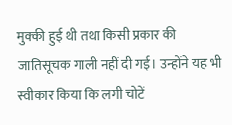मुक्की हुई थी तथा किसी प्रकार की जातिसूचक गाली नहीं दी गई। उन्होंने यह भी स्वीकार किया कि लगी चोटें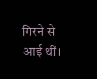गिरने से आई थीं।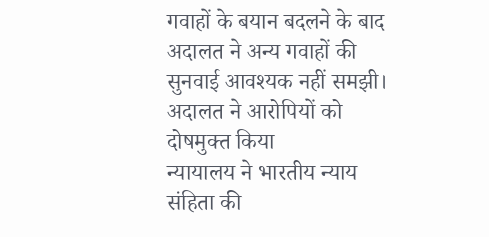गवाहों के बयान बदलने के बाद अदालत ने अन्य गवाहों की सुनवाई आवश्यक नहीं समझी।
अदालत ने आरोपियों को दोषमुक्त किया
न्यायालय ने भारतीय न्याय संहिता की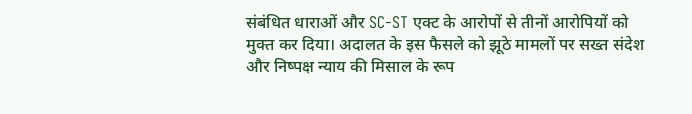संबंधित धाराओं और SC-ST एक्ट के आरोपों से तीनों आरोपियों को मुक्त कर दिया। अदालत के इस फैसले को झूठे मामलों पर सख्त संदेश और निष्पक्ष न्याय की मिसाल के रूप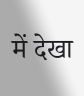में देखा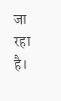जा रहा है।